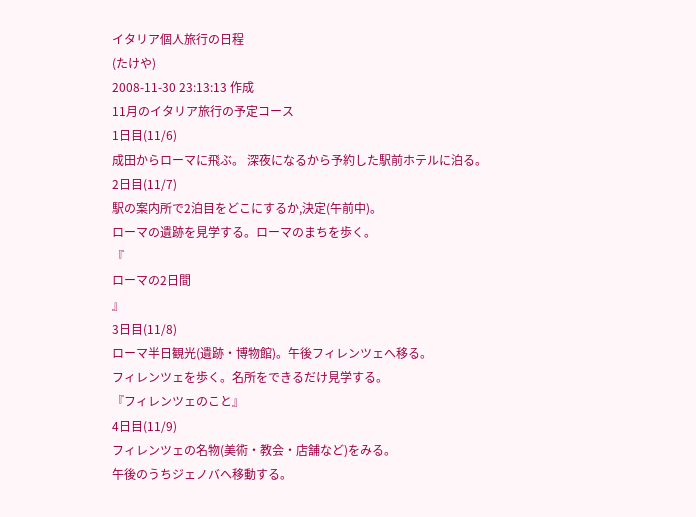イタリア個人旅行の日程
(たけや)
2008-11-30 23:13:13 作成
11月のイタリア旅行の予定コース
1日目(11/6)
成田からローマに飛ぶ。 深夜になるから予約した駅前ホテルに泊る。
2日目(11/7)
駅の案内所で2泊目をどこにするか,決定(午前中)。
ローマの遺跡を見学する。ローマのまちを歩く。
『
ローマの2日間
』
3日目(11/8)
ローマ半日観光(遺跡・博物館)。午後フィレンツェへ移る。
フィレンツェを歩く。名所をできるだけ見学する。
『フィレンツェのこと』
4日目(11/9)
フィレンツェの名物(美術・教会・店舗など)をみる。
午後のうちジェノバへ移動する。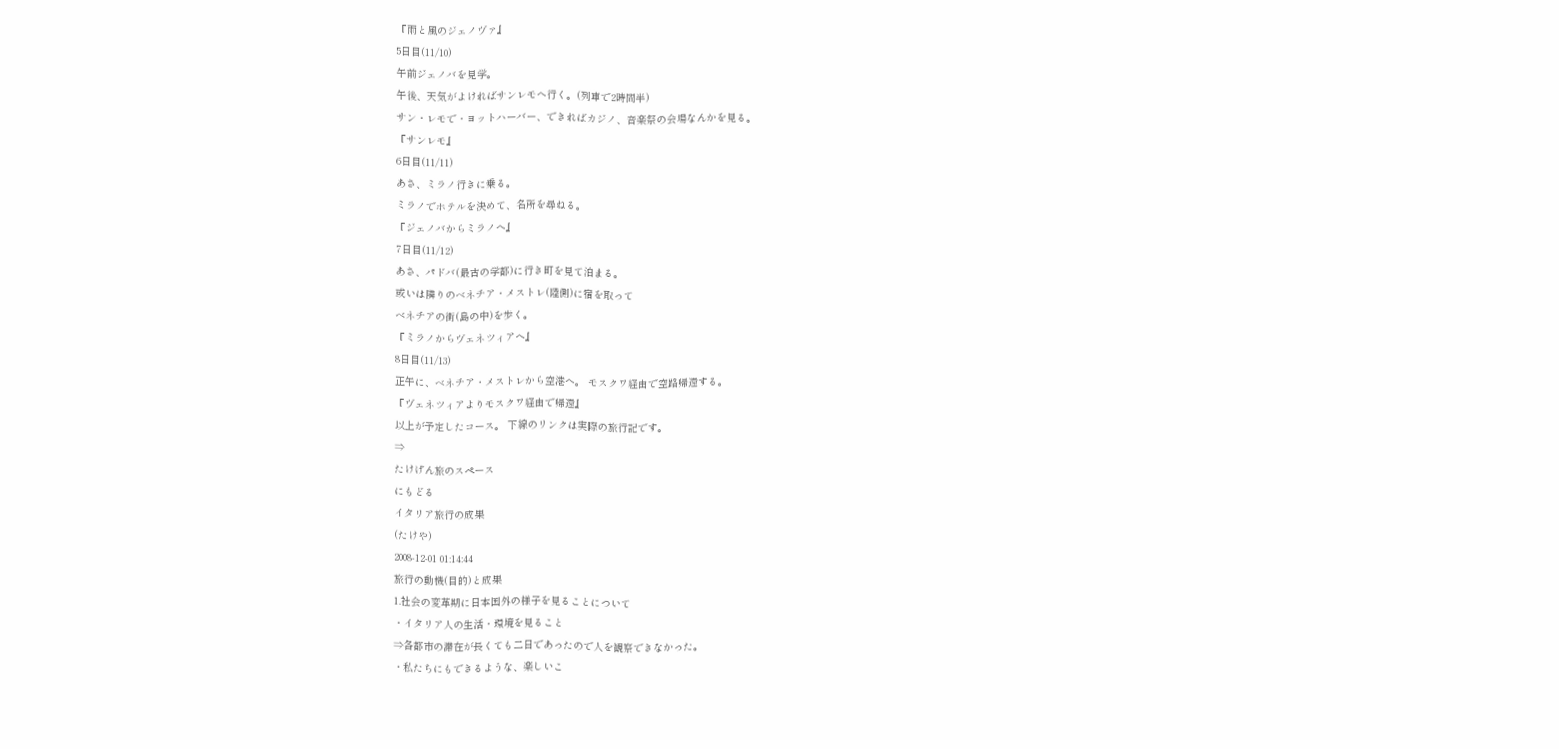『雨と風のジェノヴァ』
5日目(11/10)
午前ジェノバを見学。
午後、天気がよければサンレモへ行く。(列車で2時間半)
サン・レモで・ヨットハーバー、できればカジノ、音楽祭の会場なんかを見る。
『サンレモ』
6日目(11/11)
あさ、ミラノ行きに乗る。
ミラノでホテルを決めて、名所を尋ねる。
『ジェノバからミラノへ』
7日目(11/12)
あさ、パドバ(最古の学都)に行き町を見て泊まる。
或いは隣りのベネチア・メストレ(陸側)に宿を取って
ベネチアの街(島の中)を歩く。
『ミラノからヴェネツィアへ』
8日目(11/13)
正午に、ベネチア・メストレから空港へ。 モスクワ経由で空路帰還する。
『ヴェネツィアよりモスクワ経由で帰還』
以上が予定したコース。 下線のリンクは実際の旅行記です。
⇒
たけげん旅のスペース
にもどる
イタリア旅行の成果
(たけや)
2008-12-01 01:14:44
旅行の動機(目的)と成果
1.社会の変革期に日本国外の様子を見ることについて
・イタリア人の生活・環境を見ること
⇒各都市の滞在が長くても二日であったので人を観察できなかった。
・私たちにもできるような、楽しいこ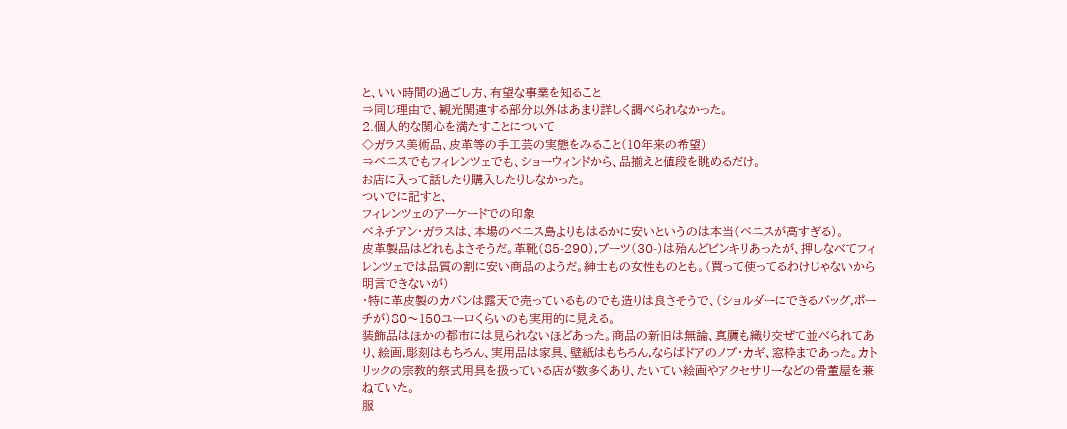と、いい時間の過ごし方、有望な事業を知ること
⇒同じ理由で、観光関連する部分以外はあまり詳しく調べられなかった。
2.個人的な関心を満たすことについて
◇ガラス美術品、皮革等の手工芸の実態をみること(10年来の希望)
⇒ベニスでもフィレンツェでも、ショーウィンドから、品揃えと値段を眺めるだけ。
お店に入って話したり購入したりしなかった。
ついでに記すと、
フィレンツェのアーケードでの印象
ベネチアン・ガラスは、本場のベニス島よりもはるかに安いというのは本当(ベニスが高すぎる)。
皮革製品はどれもよさそうだ。革靴(85-290),ブーツ(30-)は殆んどピンキリあったが、押しなべてフィレンツェでは品質の割に安い商品のようだ。紳士もの女性ものとも。(買って使ってるわけじゃないから明言できないが)
・特に革皮製のカバンは露天で売っているものでも造りは良さそうで、(ショルダーにできるバッグ,ポーチが)80〜150ユーロくらいのも実用的に見える。
装飾品はほかの都市には見られないほどあった。商品の新旧は無論、真贋も織り交ぜて並べられてあり、絵画,彫刻はもちろん、実用品は家具、壁紙はもちろん,ならばドアのノブ・カギ、窓枠まであった。カトリックの宗教的祭式用具を扱っている店が数多くあり、たいてい絵画やアクセサリーなどの骨董屋を兼ねていた。
服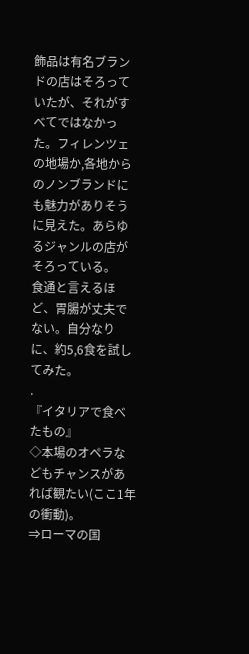飾品は有名ブランドの店はそろっていたが、それがすべてではなかった。フィレンツェの地場か,各地からのノンブランドにも魅力がありそうに見えた。あらゆるジャンルの店がそろっている。
食通と言えるほど、胃腸が丈夫でない。自分なりに、約5,6食を試してみた。
.
『イタリアで食べたもの』
◇本場のオペラなどもチャンスがあれば観たい(ここ1年の衝動)。
⇒ローマの国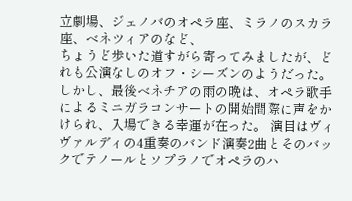立劇場、ジェノバのオペラ座、ミラノのスカラ座、ベネツィアのなど、
ちょうど歩いた道すがら寄ってみましたが、どれも公演なしのオフ・シーズンのようだった。
しかし、最後ベネチアの雨の晩は、オペラ歌手によるミニガラコンサートの開始間際に声をかけられ、入場できる幸運が在った。 演目はヴィヴァルディの4重奏のバンド演奏2曲とそのバックでテノールとソプラノでオペラのハ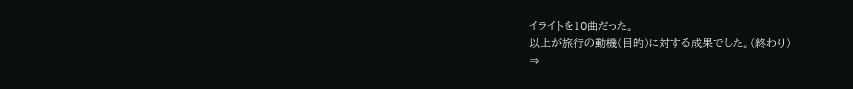イライトを10曲だった。
以上が旅行の動機(目的)に対する成果でした。(終わり)
⇒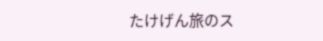たけげん旅のス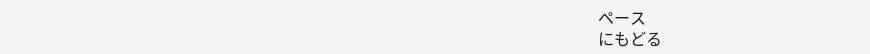ペース
にもどる